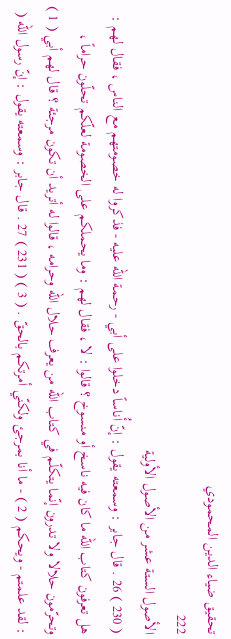تحقيق ضياء الدين المحمودي
222
الأصول الستة عشر من الأصول الأولية
( 230 ) 26 . قال جابر : وسمعته يقول : إنّ أُناساً دخلوا على أبي - رحمة الله عليه - فذكروا له خصومتهم مع الناس ، فقال لهم : هل تعرفون كتاب الله ما كان فيه ناسخ أو منسوخ ؟ قالوا : لا ، فقال لهم : وما يحملكم على الخصومة لعلّكم تحلّون حراماً ، وتحرّمون حلالا ولا تدرون إنّما يتكلّم في كتاب الله من يعرف حلال الله وحرامه ، قالوا له أتريد أن تكون مرجئة ؟ قال لهم أبي ( 1 ) : لقد علمتم - ويحكم ( 2 ) - ما أنا بمرجئ ولكنّي أمرتكم بالحقّ . ( 3 ) ( 231 ) 27 . قال جابر : وسمعته يقول : إنّ رسول الله (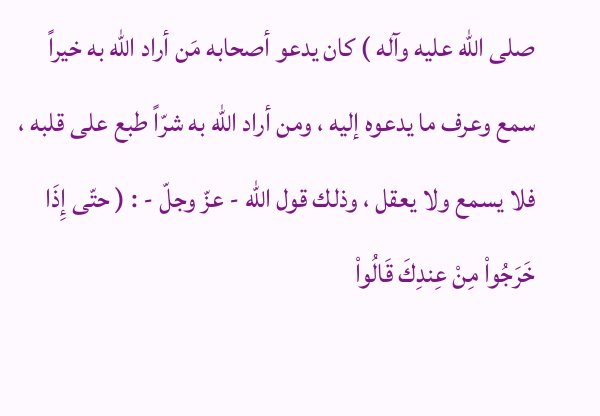صلى الله عليه وآله ) كان يدعو أصحابه مَن أراد الله به خيراً سمع وعرف ما يدعوه إليه ، ومن أراد الله به شرّاً طبع على قلبه ، فلا يسمع ولا يعقل ، وذلك قول الله - عزّ وجلّ - : ( حتّى إِذَا خَرَجُواْ مِنْ عِندِكَ قَالُواْ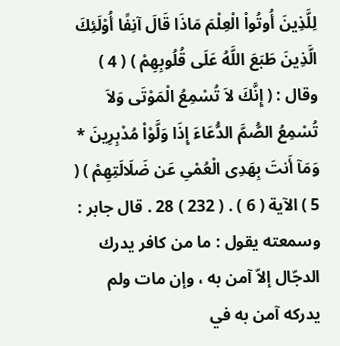لِلَّذِينَ أُوتُواْ الْعِلْمَ مَاذَا قَالَ آنِفًا أُوْلَئِكَ الَّذِينَ طَبَعَ اللَّهُ عَلَى قُلُوبِهِمْ ) ( 4 ) وقال : ( إِنَّكَ لاَ تُسْمِعُ الْمَوْتَى وَلاَ تُسْمِعُ الصُّمَّ الدُّعَاءَ إِذَا وَلَّوْاْ مُدْبِرِينَ * وَمَآ أَنتَ بِهَدِى الْعُمْىِ عَن ضَلَالَتِهِمْ ) ( 5 ) الآية ( 6 ) . ( 232 ) 28 . قال جابر : وسمعته يقول : ما من كافر يدرك الدجّال إلاّ آمن به ، وإن مات ولم يدركه آمن به في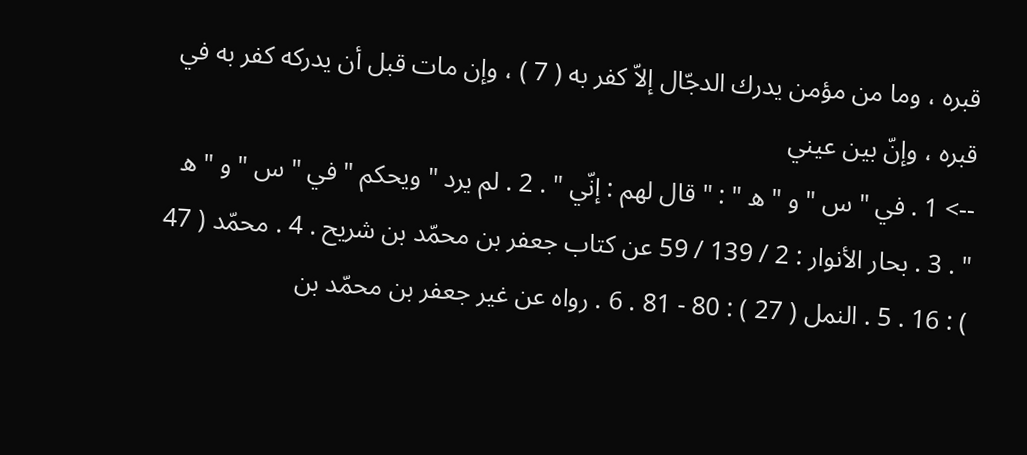قبره ، وما من مؤمن يدرك الدجّال إلاّ كفر به ( 7 ) ، وإن مات قبل أن يدركه كفر به في قبره ، وإنّ بين عيني
--> 1 . في " س " و " ه " : " قال لهم : إنّي " . 2 . لم يرد " ويحكم " في " س " و " ه " . 3 . بحار الأنوار : 2 / 139 / 59 عن كتاب جعفر بن محمّد بن شريح . 4 . محمّد ( 47 ) : 16 . 5 . النمل ( 27 ) : 80 - 81 . 6 . رواه عن غير جعفر بن محمّد بن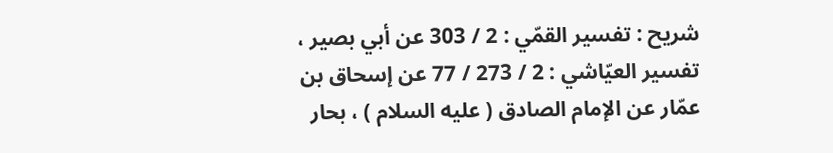شريح : تفسير القمّي : 2 / 303 عن أبي بصير ، تفسير العيّاشي : 2 / 273 / 77 عن إسحاق بن عمّار عن الإمام الصادق ( عليه السلام ) ، بحار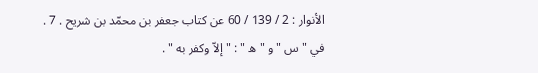الأنوار : 2 / 139 / 60 عن كتاب جعفر بن محمّد بن شريح . 7 . في " س " و " ه " : " إلاّ وكفر به " .